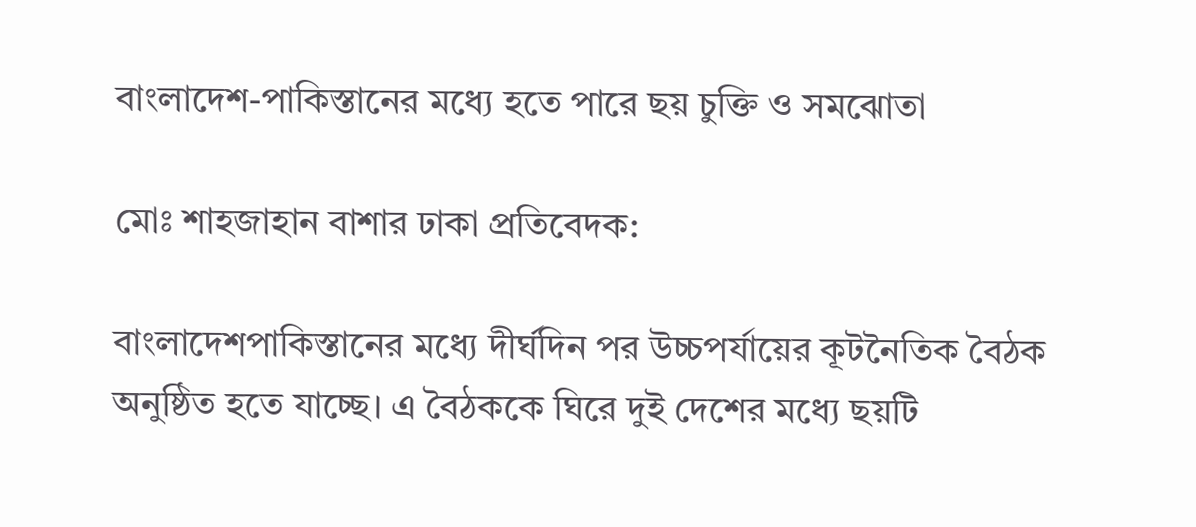বাংলাদেশ-পাকিস্তানের মধ্যে হতে পারে ছয় চুক্তি ও সমঝোতা

মোঃ শাহজাহান বাশার ঢাকা প্রতিবেদক:

বাংলাদেশপাকিস্তানের মধ্যে দীর্ঘদিন পর উচ্চপর্যায়ের কূটনৈতিক বৈঠক অনুষ্ঠিত হতে যাচ্ছে। এ বৈঠককে ঘিরে দুই দেশের মধ্যে ছয়টি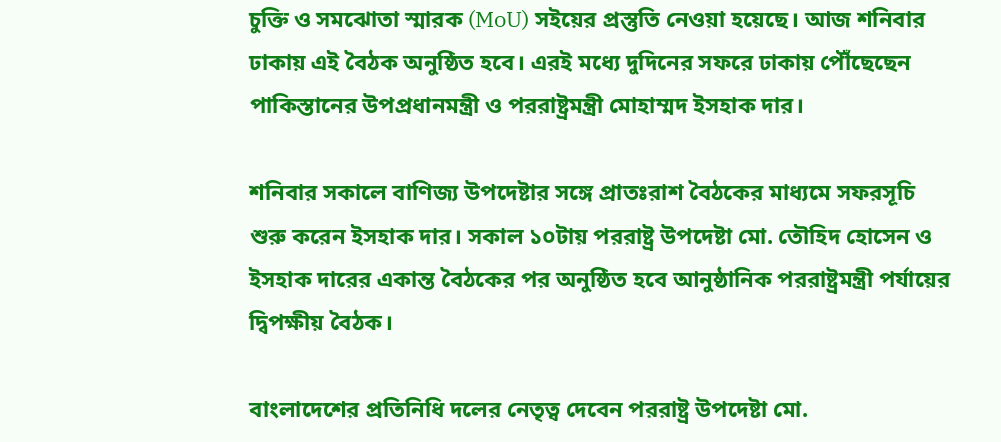চুক্তি ও সমঝোতা স্মারক (MoU) সইয়ের প্রস্তুতি নেওয়া হয়েছে। আজ শনিবার ঢাকায় এই বৈঠক অনুষ্ঠিত হবে। এরই মধ্যে দুদিনের সফরে ঢাকায় পৌঁছেছেন পাকিস্তানের উপপ্রধানমন্ত্রী ও পররাষ্ট্রমন্ত্রী মোহাম্মদ ইসহাক দার।

শনিবার সকালে বাণিজ্য উপদেষ্টার সঙ্গে প্রাতঃরাশ বৈঠকের মাধ্যমে সফরসূচি শুরু করেন ইসহাক দার। সকাল ১০টায় পররাষ্ট্র উপদেষ্টা মো. তৌহিদ হোসেন ও ইসহাক দারের একান্ত বৈঠকের পর অনুষ্ঠিত হবে আনুষ্ঠানিক পররাষ্ট্রমন্ত্রী পর্যায়ের দ্বিপক্ষীয় বৈঠক।

বাংলাদেশের প্রতিনিধি দলের নেতৃত্ব দেবেন পররাষ্ট্র উপদেষ্টা মো.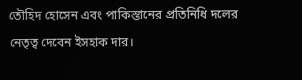তৌহিদ হোসেন এবং পাকিস্তানের প্রতিনিধি দলের নেতৃত্ব দেবেন ইসহাক দার।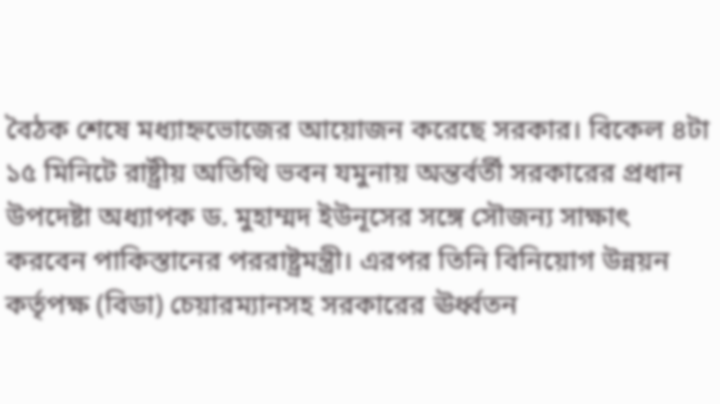বৈঠক শেষে মধ্যাহ্নভোজের আয়োজন করেছে সরকার। বিকেল ৪টা ১৫ মিনিটে রাষ্ট্রীয় অতিথি ভবন যমুনায় অন্তর্বর্তী সরকারের প্রধান উপদেষ্টা অধ্যাপক ড. মুহাম্মদ ইউনূসের সঙ্গে সৌজন্য সাক্ষাৎ করবেন পাকিস্তানের পররাষ্ট্রমন্ত্রী। এরপর তিনি বিনিয়োগ উন্নয়ন কর্তৃপক্ষ (বিডা) চেয়ারম্যানসহ সরকারের ঊর্ধ্বতন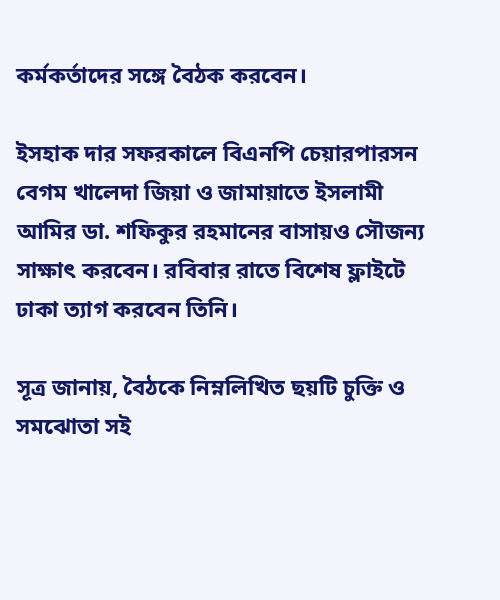কর্মকর্তাদের সঙ্গে বৈঠক করবেন।

ইসহাক দার সফরকালে বিএনপি চেয়ারপারসন বেগম খালেদা জিয়া ও জামায়াতে ইসলামী আমির ডা. শফিকুর রহমানের বাসায়ও সৌজন্য সাক্ষাৎ করবেন। রবিবার রাতে বিশেষ ফ্লাইটে ঢাকা ত্যাগ করবেন তিনি।

সূত্র জানায়, বৈঠকে নিম্নলিখিত ছয়টি চুক্তি ও সমঝোতা সই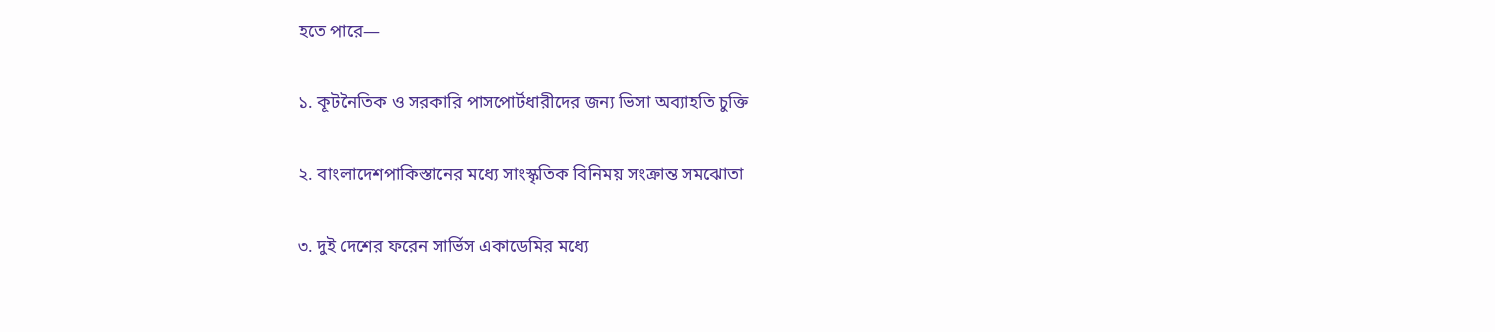হতে পারে—

১. কূটনৈতিক ও সরকারি পাসপোর্টধারীদের জন্য ভিসা অব্যাহতি চুক্তি

২. বাংলাদেশপাকিস্তানের মধ্যে সাংস্কৃতিক বিনিময় সংক্রান্ত সমঝোতা

৩. দুই দেশের ফরেন সার্ভিস একাডেমির মধ্যে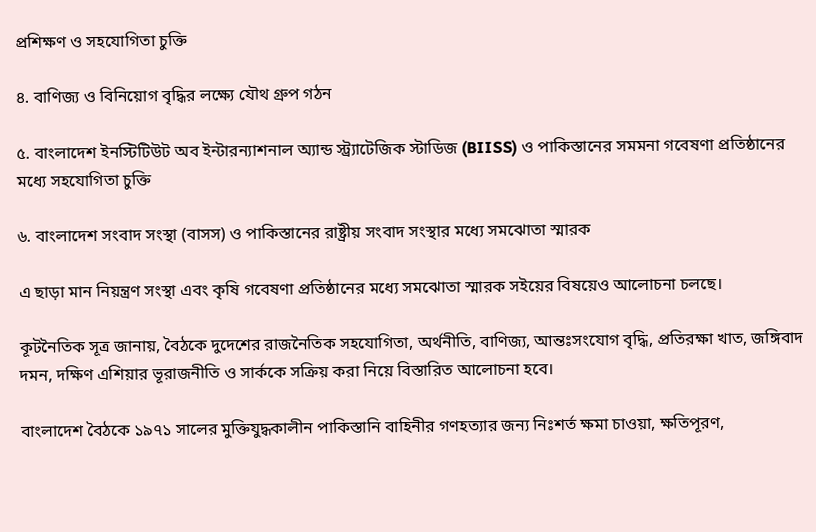প্রশিক্ষণ ও সহযোগিতা চুক্তি

৪. বাণিজ্য ও বিনিয়োগ বৃদ্ধির লক্ষ্যে যৌথ গ্রুপ গঠন

৫. বাংলাদেশ ইনস্টিটিউট অব ইন্টারন্যাশনাল অ্যান্ড স্ট্র্যাটেজিক স্টাডিজ (BIISS) ও পাকিস্তানের সমমনা গবেষণা প্রতিষ্ঠানের মধ্যে সহযোগিতা চুক্তি

৬. বাংলাদেশ সংবাদ সংস্থা (বাসস) ও পাকিস্তানের রাষ্ট্রীয় সংবাদ সংস্থার মধ্যে সমঝোতা স্মারক

এ ছাড়া মান নিয়ন্ত্রণ সংস্থা এবং কৃষি গবেষণা প্রতিষ্ঠানের মধ্যে সমঝোতা স্মারক সইয়ের বিষয়েও আলোচনা চলছে।

কূটনৈতিক সূত্র জানায়, বৈঠকে দুদেশের রাজনৈতিক সহযোগিতা, অর্থনীতি, বাণিজ্য, আন্তঃসংযোগ বৃদ্ধি, প্রতিরক্ষা খাত, জঙ্গিবাদ দমন, দক্ষিণ এশিয়ার ভূরাজনীতি ও সার্ককে সক্রিয় করা নিয়ে বিস্তারিত আলোচনা হবে।

বাংলাদেশ বৈঠকে ১৯৭১ সালের মুক্তিযুদ্ধকালীন পাকিস্তানি বাহিনীর গণহত্যার জন্য নিঃশর্ত ক্ষমা চাওয়া, ক্ষতিপূরণ,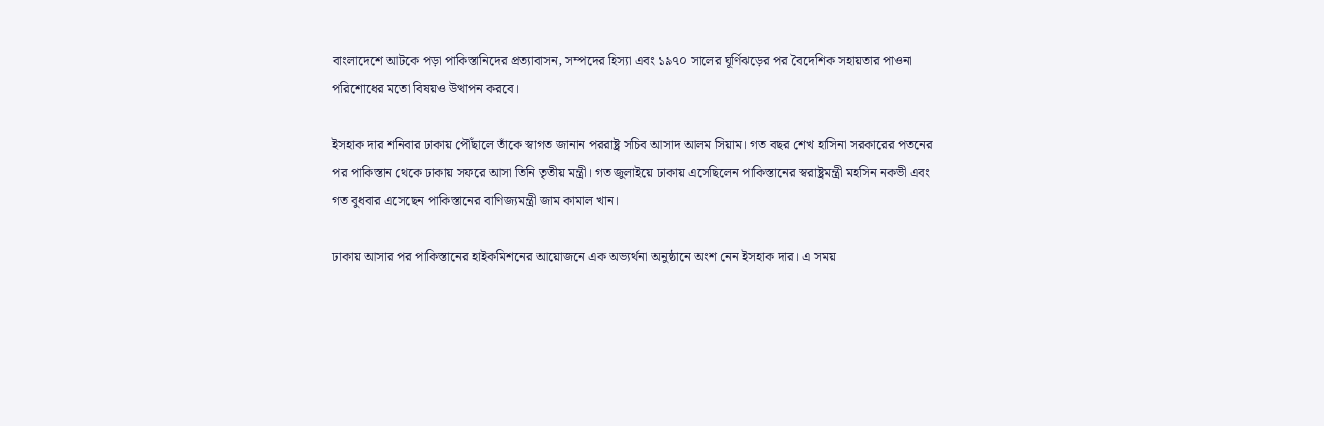বাংলাদেশে আটকে পড়া পাকিস্তানিদের প্রত্যাবাসন, সম্পদের হিস্যা এবং ১৯৭০ সালের ঘূর্ণিঝড়ের পর বৈদেশিক সহায়তার পাওনা পরিশোধের মতো বিষয়ও উত্থাপন করবে।

ইসহাক দার শনিবার ঢাকায় পৌঁছালে তাঁকে স্বাগত জানান পররাষ্ট্র সচিব আসাদ আলম সিয়াম। গত বছর শেখ হাসিনা সরকারের পতনের পর পাকিস্তান থেকে ঢাকায় সফরে আসা তিনি তৃতীয় মন্ত্রী। গত জুলাইয়ে ঢাকায় এসেছিলেন পাকিস্তানের স্বরাষ্ট্রমন্ত্রী মহসিন নকভী এবং গত বুধবার এসেছেন পাকিস্তানের বাণিজ্যমন্ত্রী জাম কামাল খান।

ঢাকায় আসার পর পাকিস্তানের হাইকমিশনের আয়োজনে এক অভ্যর্থনা অনুষ্ঠানে অংশ নেন ইসহাক দার। এ সময়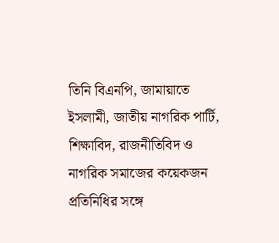তিনি বিএনপি, জামায়াতে ইসলামী, জাতীয় নাগরিক পার্টি, শিক্ষাবিদ, রাজনীতিবিদ ও নাগরিক সমাজের কয়েকজন প্রতিনিধির সঙ্গে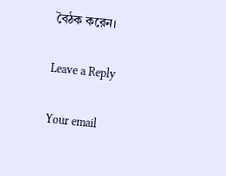বৈঠক করেন।

Leave a Reply

Your email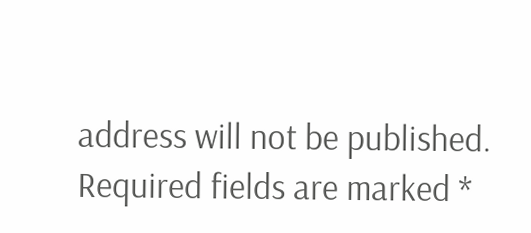address will not be published. Required fields are marked *